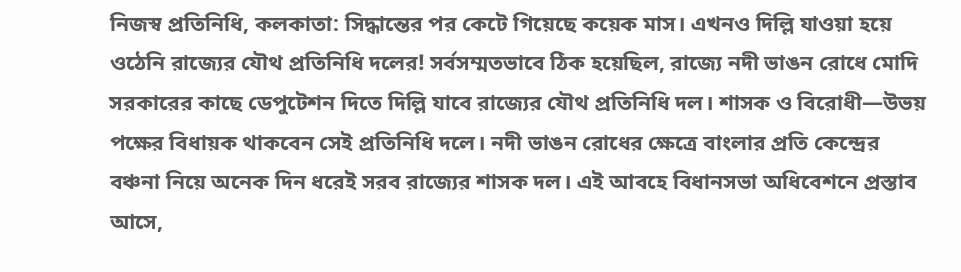নিজস্ব প্রতিনিধি, কলকাতা: সিদ্ধান্তের পর কেটে গিয়েছে কয়েক মাস। এখনও দিল্লি যাওয়া হয়ে ওঠেনি রাজ্যের যৌথ প্রতিনিধি দলের! সর্বসম্মতভাবে ঠিক হয়েছিল, রাজ্যে নদী ভাঙন রোধে মোদি সরকারের কাছে ডেপুটেশন দিতে দিল্লি যাবে রাজ্যের যৌথ প্রতিনিধি দল। শাসক ও বিরোধী—উভয় পক্ষের বিধায়ক থাকবেন সেই প্রতিনিধি দলে। নদী ভাঙন রোধের ক্ষেত্রে বাংলার প্রতি কেন্দ্রের বঞ্চনা নিয়ে অনেক দিন ধরেই সরব রাজ্যের শাসক দল। এই আবহে বিধানসভা অধিবেশনে প্রস্তাব আসে,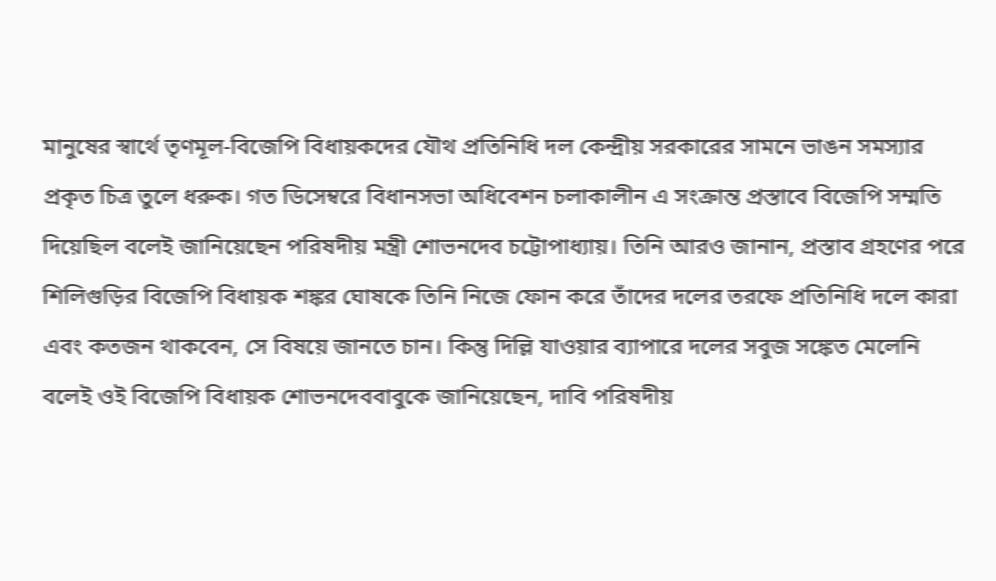মানুষের স্বার্থে তৃণমূল-বিজেপি বিধায়কদের যৌথ প্রতিনিধি দল কেন্দ্রীয় সরকারের সামনে ভাঙন সমস্যার প্রকৃত চিত্র তুলে ধরুক। গত ডিসেম্বরে বিধানসভা অধিবেশন চলাকালীন এ সংক্রান্ত প্রস্তাবে বিজেপি সম্মতি দিয়েছিল বলেই জানিয়েছেন পরিষদীয় মন্ত্রী শোভনদেব চট্টোপাধ্যায়। তিনি আরও জানান, প্রস্তাব গ্রহণের পরে শিলিগুড়ির বিজেপি বিধায়ক শঙ্কর ঘোষকে তিনি নিজে ফোন করে তাঁদের দলের তরফে প্রতিনিধি দলে কারা এবং কতজন থাকবেন, সে বিষয়ে জানতে চান। কিন্তু দিল্লি যাওয়ার ব্যাপারে দলের সবুজ সঙ্কেত মেলেনি বলেই ওই বিজেপি বিধায়ক শোভনদেববাবুকে জানিয়েছেন, দাবি পরিষদীয়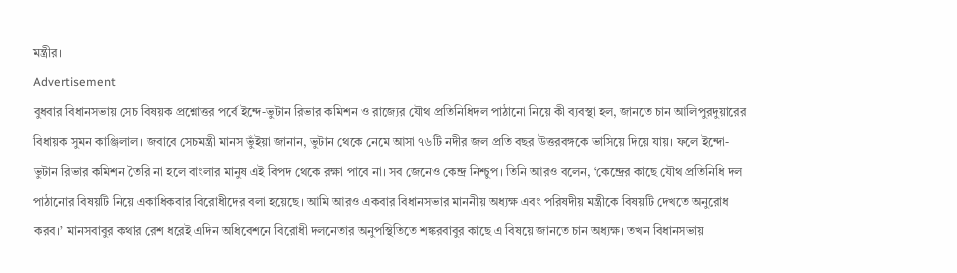মন্ত্রীর।
Advertisement
বুধবার বিধানসভায় সেচ বিষয়ক প্রশ্নোত্তর পর্বে ইন্দে-ভুটান রিভার কমিশন ও রাজ্যের যৌথ প্রতিনিধিদল পাঠানো নিয়ে কী ব্যবস্থা হল, জানতে চান আলিপুরদুয়ারের বিধায়ক সুমন কাঞ্জিলাল। জবাবে সেচমন্ত্রী মানস ভুঁইয়া জানান, ভুটান থেকে নেমে আসা ৭৬টি নদীর জল প্রতি বছর উত্তরবঙ্গকে ভাসিয়ে দিয়ে যায়। ফলে ইন্দো-ভুটান রিভার কমিশন তৈরি না হলে বাংলার মানুষ এই বিপদ থেকে রক্ষা পাবে না। সব জেনেও কেন্দ্র নিশ্চুপ। তিনি আরও বলেন, ‘কেন্দ্রের কাছে যৌথ প্রতিনিধি দল পাঠানোর বিষয়টি নিয়ে একাধিকবার বিরোধীদের বলা হয়েছে। আমি আরও একবার বিধানসভার মাননীয় অধ্যক্ষ এবং পরিষদীয় মন্ত্রীকে বিষয়টি দেখতে অনুরোধ করব।’ মানসবাবুর কথার রেশ ধরেই এদিন অধিবেশনে বিরোধী দলনেতার অনুপস্থিতিতে শঙ্করবাবুর কাছে এ বিষয়ে জানতে চান অধ্যক্ষ। তখন বিধানসভায়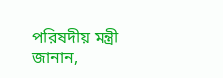পরিষদীয় মন্ত্রী জানান,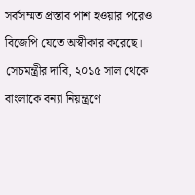সর্বসম্মত প্রস্তাব পাশ হওয়ার পরেও বিজেপি যেতে অস্বীকার করেছে।
সেচমন্ত্রীর দাবি, ২০১৫ সাল থেকে বাংলাকে বন্যা নিয়ন্ত্রণে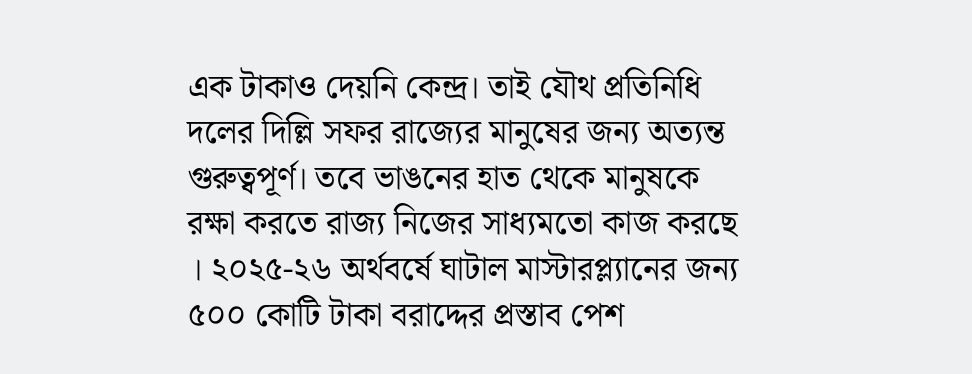এক টাকাও দেয়নি কেন্দ্র। তাই যৌথ প্রতিনিধি দলের দিল্লি সফর রাজ্যের মানুষের জন্য অত্যন্ত গুরুত্বপূর্ণ। তবে ভাঙনের হাত থেকে মানুষকে রক্ষা করতে রাজ্য নিজের সাধ্যমতো কাজ করছে । ২০২৫-২৬ অর্থবর্ষে ঘাটাল মাস্টারপ্ল্যানের জন্য ৫০০ কোটি টাকা বরাদ্দের প্রস্তাব পেশ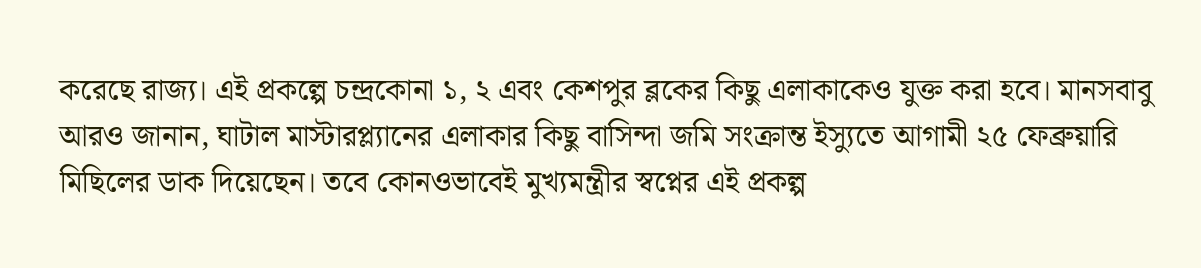করেছে রাজ্য। এই প্রকল্পে চন্দ্রকোনা ১, ২ এবং কেশপুর ব্লকের কিছু এলাকাকেও যুক্ত করা হবে। মানসবাবু আরও জানান, ঘাটাল মাস্টারপ্ল্যানের এলাকার কিছু বাসিন্দা জমি সংক্রান্ত ইস্যুতে আগামী ২৫ ফেব্রুয়ারি মিছিলের ডাক দিয়েছেন। তবে কোনওভাবেই মুখ্যমন্ত্রীর স্বপ্নের এই প্রকল্প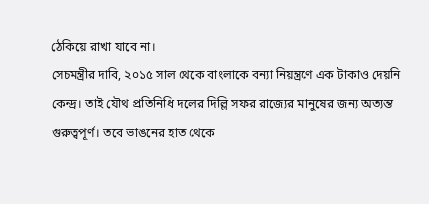ঠেকিয়ে রাখা যাবে না।
সেচমন্ত্রীর দাবি, ২০১৫ সাল থেকে বাংলাকে বন্যা নিয়ন্ত্রণে এক টাকাও দেয়নি কেন্দ্র। তাই যৌথ প্রতিনিধি দলের দিল্লি সফর রাজ্যের মানুষের জন্য অত্যন্ত গুরুত্বপূর্ণ। তবে ভাঙনের হাত থেকে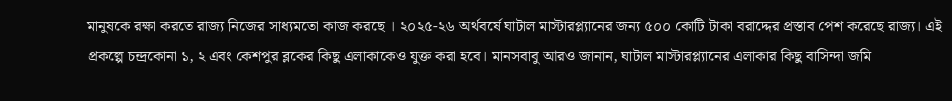মানুষকে রক্ষা করতে রাজ্য নিজের সাধ্যমতো কাজ করছে । ২০২৫-২৬ অর্থবর্ষে ঘাটাল মাস্টারপ্ল্যানের জন্য ৫০০ কোটি টাকা বরাদ্দের প্রস্তাব পেশ করেছে রাজ্য। এই প্রকল্পে চন্দ্রকোনা ১, ২ এবং কেশপুর ব্লকের কিছু এলাকাকেও যুক্ত করা হবে। মানসবাবু আরও জানান, ঘাটাল মাস্টারপ্ল্যানের এলাকার কিছু বাসিন্দা জমি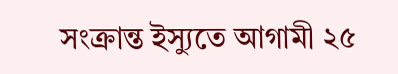সংক্রান্ত ইস্যুতে আগামী ২৫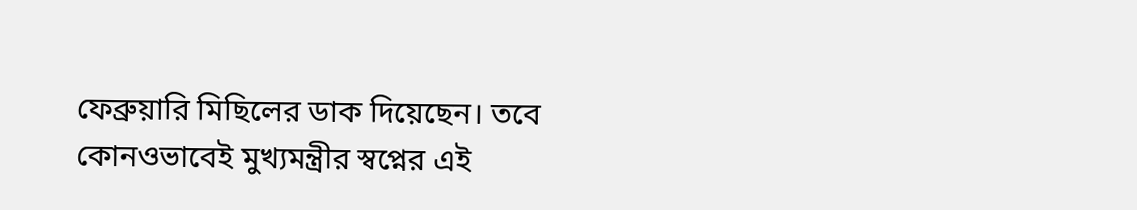ফেব্রুয়ারি মিছিলের ডাক দিয়েছেন। তবে কোনওভাবেই মুখ্যমন্ত্রীর স্বপ্নের এই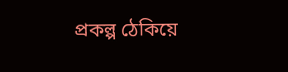প্রকল্প ঠেকিয়ে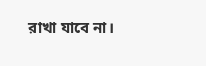রাখা যাবে না।